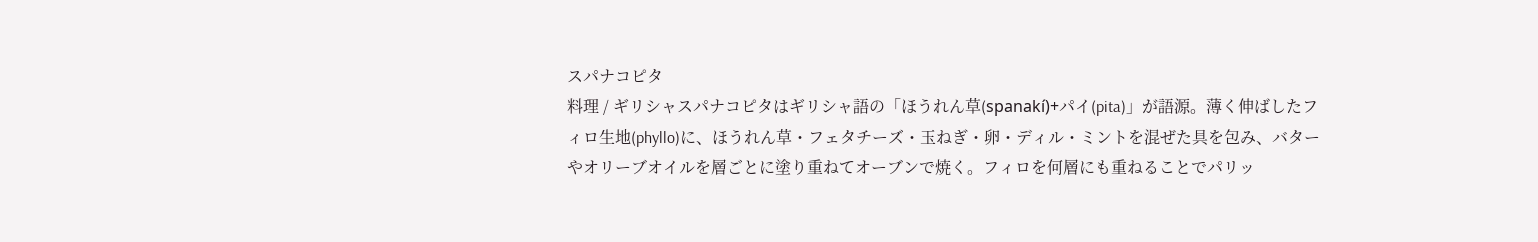スパナコピタ
料理 / ギリシャスパナコピタはギリシャ語の「ほうれん草(spanakí)+パイ(pita)」が語源。薄く伸ばしたフィロ生地(phyllo)に、ほうれん草・フェタチーズ・玉ねぎ・卵・ディル・ミントを混ぜた具を包み、バターやオリーブオイルを層ごとに塗り重ねてオーブンで焼く。フィロを何層にも重ねることでパリッ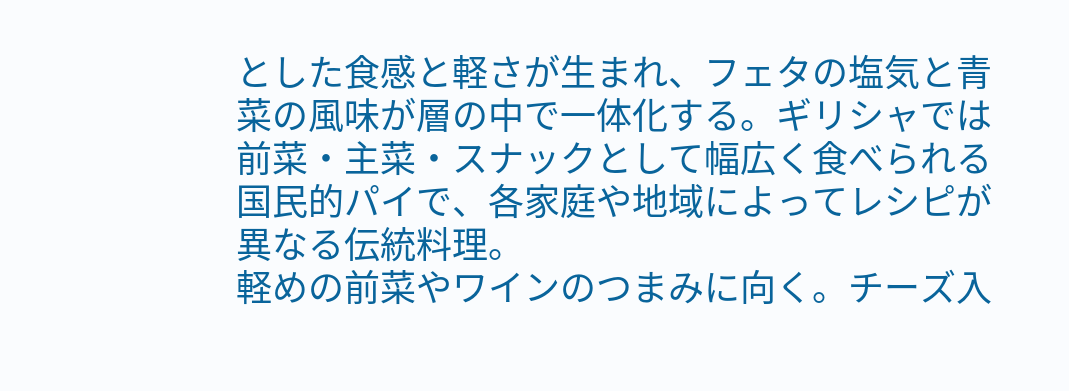とした食感と軽さが生まれ、フェタの塩気と青菜の風味が層の中で一体化する。ギリシャでは前菜・主菜・スナックとして幅広く食べられる国民的パイで、各家庭や地域によってレシピが異なる伝統料理。
軽めの前菜やワインのつまみに向く。チーズ入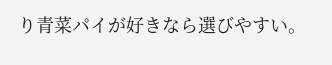り青菜パイが好きなら選びやすい。